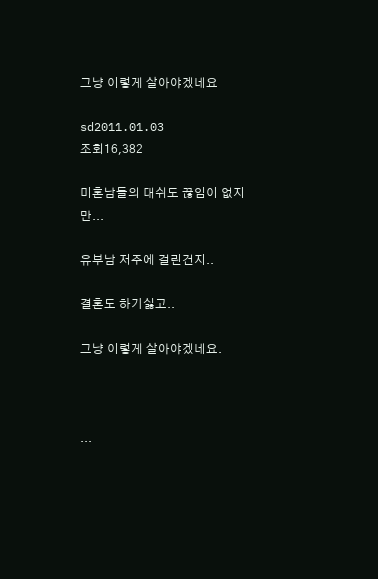그냥 이렇게 살아야겠네요

sd2011.01.03
조회16,382

미혼남들의 대쉬도 끊임이 없지만...

유부남 저주에 걸린건지..

결혼도 하기싫고..

그냥 이렇게 살아야겠네요.



...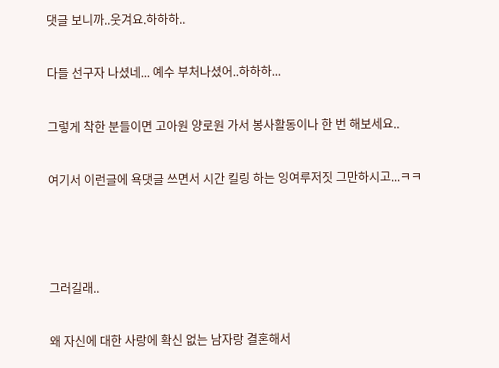댓글 보니까..웃겨요.하하하..

다들 선구자 나셨네... 예수 부처나셨어..하하하...

그렇게 착한 분들이면 고아원 양로원 가서 봉사활동이나 한 번 해보세요..

여기서 이런글에 욕댓글 쓰면서 시간 킬링 하는 잉여루저짓 그만하시고...ㅋㅋ



그러길래..

왜 자신에 대한 사랑에 확신 없는 남자랑 결혼해서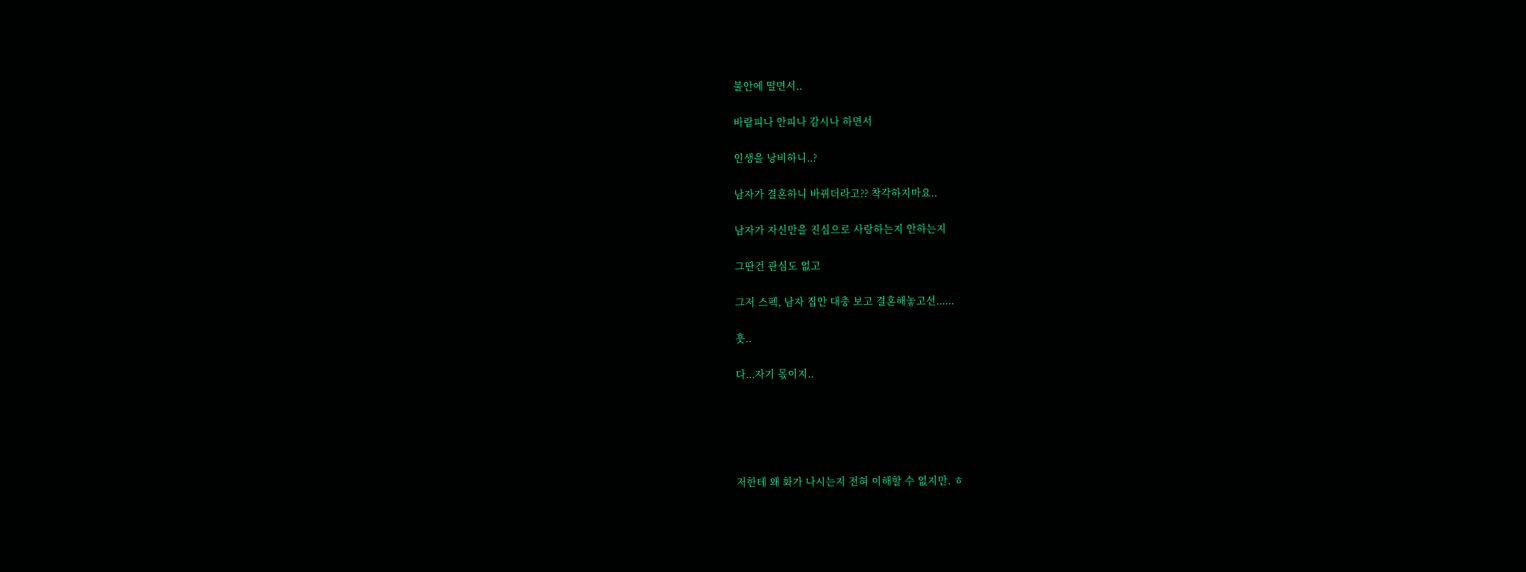불안에 떨면서..

바람피나 안피나 감시나 하면서

인생을 낭비하니..?

남자가 결혼하니 바뀌더라고?? 착각하지마요..

남자가 자신만을 진심으로 사랑하는지 안하는지

그딴건 관심도 없고

그저 스펙, 남자 집안 대충 보고 결혼해놓고선......

훗..

다...자기 몫이지..





저한테 왜 화가 나시는지 전혀 이해할 수 없지만. ㅎ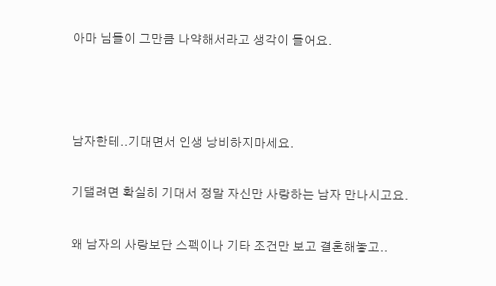아마 님들이 그만큼 나약해서라고 생각이 들어요.



남자한테..기대면서 인생 낭비하지마세요.

기댈려면 확실히 기대서 정말 자신만 사랑하는 남자 만나시고요.

왜 남자의 사랑보단 스펙이나 기타 조건만 보고 결혼해놓고..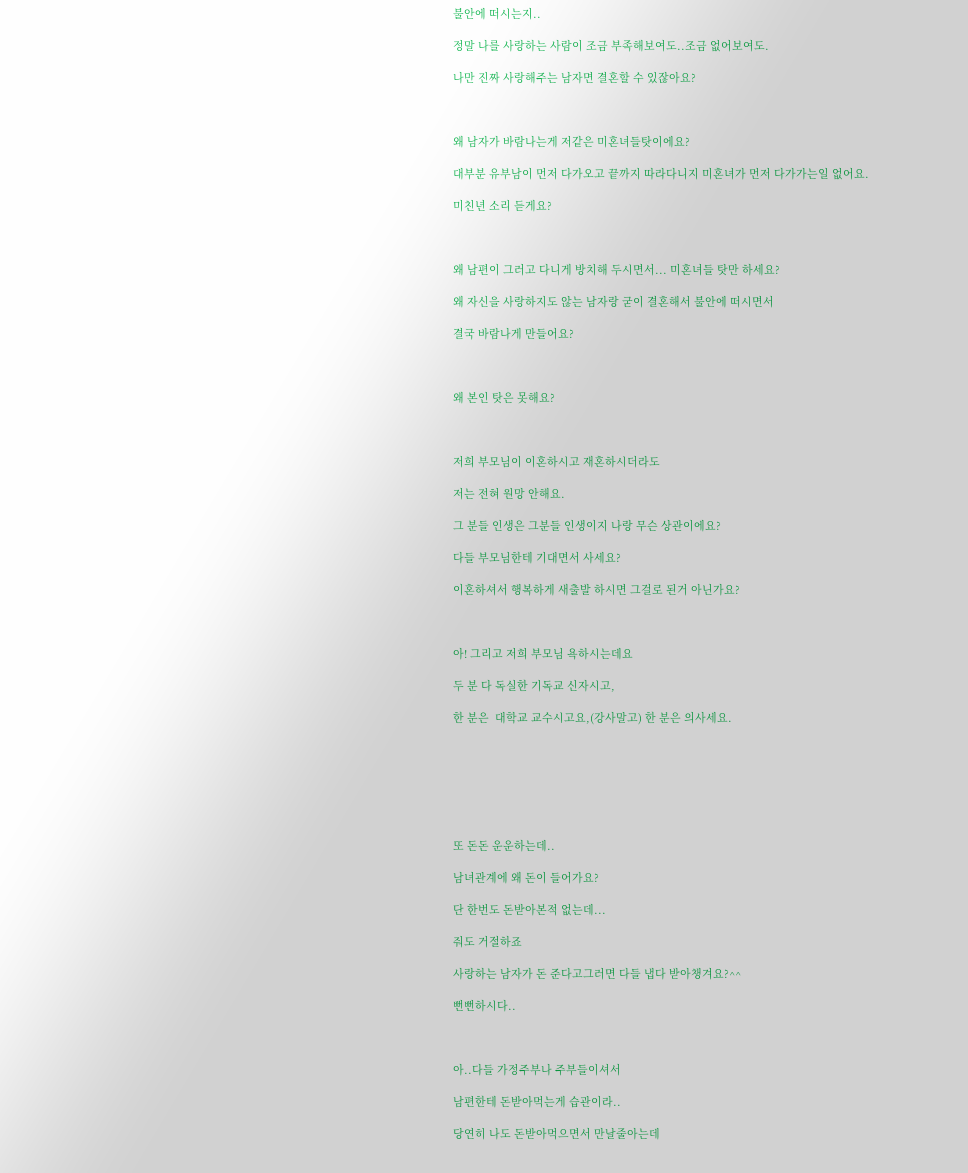불안에 떠시는지..

정말 나를 사랑하는 사람이 조금 부족해보여도..조금 없어보여도.

나만 진짜 사랑해주는 남자면 결혼할 수 있잖아요?



왜 남자가 바람나는게 저같은 미혼녀들탓이에요?

대부분 유부남이 먼저 다가오고 끝까지 따라다니지 미혼녀가 먼저 다가가는일 없어요.

미친년 소리 듣게요?



왜 남편이 그러고 다니게 방치해 두시면서... 미혼녀들 탓만 하세요?

왜 자신을 사랑하지도 않는 남자랑 굳이 결혼해서 불안에 떠시면서

결국 바람나게 만들어요?



왜 본인 탓은 못해요?



저희 부모님이 이혼하시고 재혼하시더라도

저는 전혀 원망 안해요.

그 분들 인생은 그분들 인생이지 나랑 무슨 상관이에요?

다들 부모님한테 기대면서 사세요?

이혼하셔서 행복하게 새출발 하시면 그걸로 된거 아닌가요?



아! 그리고 저희 부모님 욕하시는데요

두 분 다 독실한 기독교 신자시고,

한 분은  대학교 교수시고요,(강사말고) 한 분은 의사세요.







또 돈돈 운운하는데..

남녀관계에 왜 돈이 들어가요?

단 한번도 돈받아본적 없는데...

줘도 거절하죠

사랑하는 남자가 돈 준다고그러면 다들 냅다 받아챙겨요?^^

뻔뻔하시다..



아..다들 가정주부나 주부들이셔서

남편한테 돈받아먹는게 습관이라..

당연히 나도 돈받아먹으면서 만날줄아는데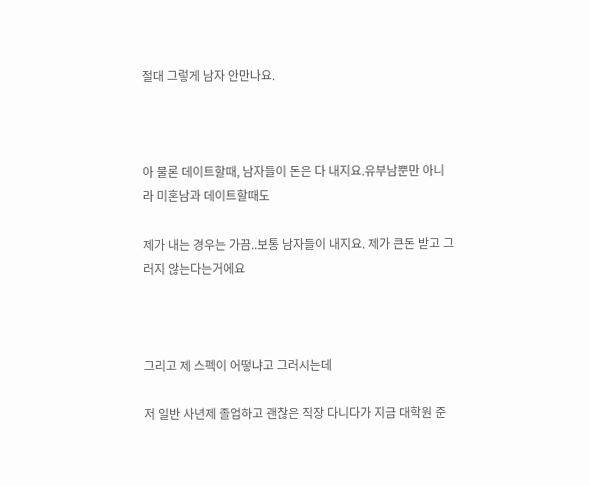절대 그렇게 남자 안만나요.



아 물론 데이트할때, 남자들이 돈은 다 내지요.유부남뿐만 아니라 미혼남과 데이트할때도

제가 내는 경우는 가끔..보통 남자들이 내지요. 제가 큰돈 받고 그러지 않는다는거에요



그리고 제 스펙이 어떻냐고 그러시는데

저 일반 사년제 졸업하고 괜찮은 직장 다니다가 지금 대학원 준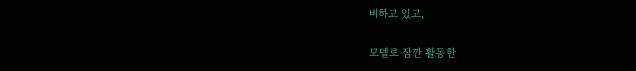비하고 있고,

모델로 잠깐 활동한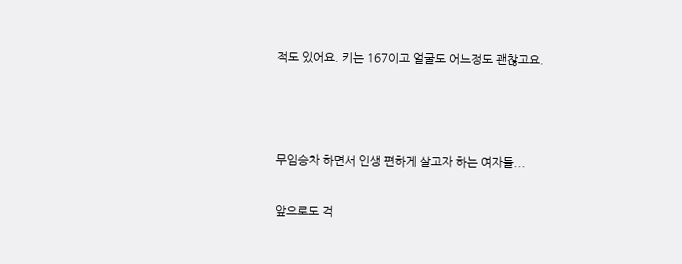적도 있어요. 키는 167이고 얼굴도 어느정도 괜찮고요.



무임승차 하면서 인생 편하게 살고자 하는 여자들...

앞으로도 걱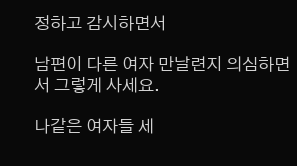정하고 감시하면서

남편이 다른 여자 만날련지 의심하면서 그렇게 사세요.

나같은 여자들 세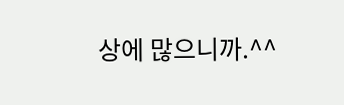상에 많으니까.^^